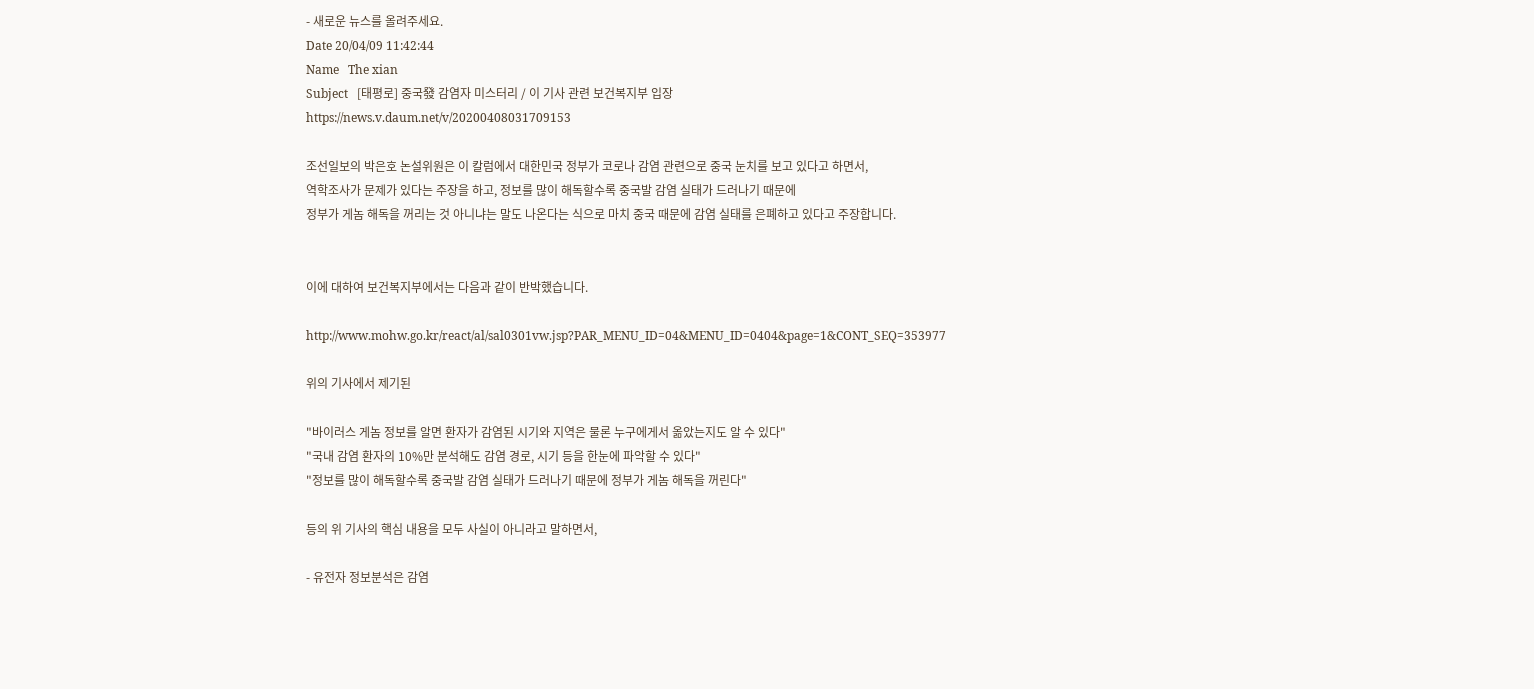- 새로운 뉴스를 올려주세요.
Date 20/04/09 11:42:44
Name   The xian
Subject   [태평로] 중국發 감염자 미스터리 / 이 기사 관련 보건복지부 입장
https://news.v.daum.net/v/20200408031709153

조선일보의 박은호 논설위원은 이 칼럼에서 대한민국 정부가 코로나 감염 관련으로 중국 눈치를 보고 있다고 하면서,
역학조사가 문제가 있다는 주장을 하고, 정보를 많이 해독할수록 중국발 감염 실태가 드러나기 때문에
정부가 게놈 해독을 꺼리는 것 아니냐는 말도 나온다는 식으로 마치 중국 때문에 감염 실태를 은폐하고 있다고 주장합니다.


이에 대하여 보건복지부에서는 다음과 같이 반박했습니다.

http://www.mohw.go.kr/react/al/sal0301vw.jsp?PAR_MENU_ID=04&MENU_ID=0404&page=1&CONT_SEQ=353977

위의 기사에서 제기된

"바이러스 게놈 정보를 알면 환자가 감염된 시기와 지역은 물론 누구에게서 옮았는지도 알 수 있다"
"국내 감염 환자의 10%만 분석해도 감염 경로, 시기 등을 한눈에 파악할 수 있다"
"정보를 많이 해독할수록 중국발 감염 실태가 드러나기 때문에 정부가 게놈 해독을 꺼린다"

등의 위 기사의 핵심 내용을 모두 사실이 아니라고 말하면서,

- 유전자 정보분석은 감염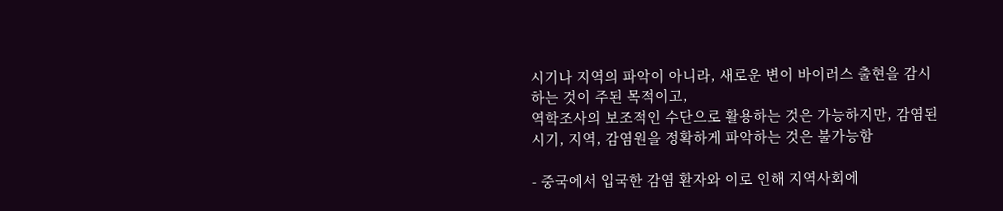시기나 지역의 파악이 아니라, 새로운 변이 바이러스 출현을 감시하는 것이 주된 목적이고,
역학조사의 보조적인 수단으로 활용하는 것은 가능하지만, 감염된 시기, 지역, 감염원을 정확하게 파악하는 것은 불가능함

- 중국에서 입국한 감염 환자와 이로 인해 지역사회에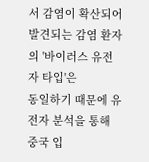서 감염이 확산되어 발견되는 감염 환자의 '바이러스 유전자 타입'은
동일하기 때문에 유전자 분석을 통해 중국 입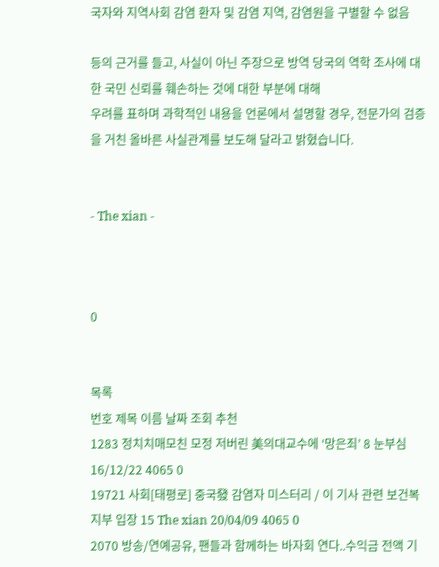국자와 지역사회 감염 환자 및 감염 지역, 감염원을 구별할 수 없음

등의 근거를 들고, 사실이 아닌 주장으로 방역 당국의 역학 조사에 대한 국민 신뢰를 훼손하는 것에 대한 부분에 대해
우려를 표하며 과학적인 내용을 언론에서 설명할 경우, 전문가의 검증을 거친 올바른 사실관계를 보도해 달라고 밝혔습니다.


- The xian -



0


목록
번호 제목 이름 날짜 조회 추천
1283 정치치매모친 모정 저버린 美의대교수에 ‘망은죄’ 8 눈부심 16/12/22 4065 0
19721 사회[태평로] 중국發 감염자 미스터리 / 이 기사 관련 보건복지부 입장 15 The xian 20/04/09 4065 0
2070 방송/연예공유, 팬들과 함께하는 바자회 연다..수익금 전액 기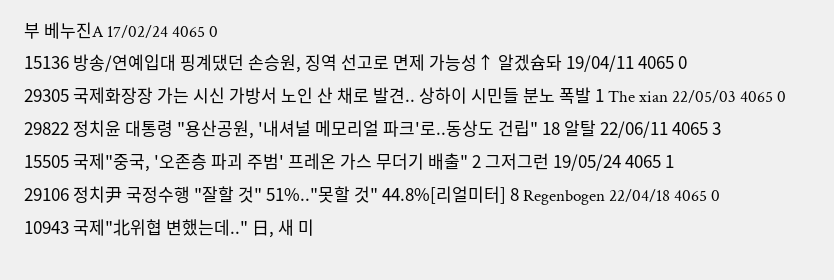부 베누진A 17/02/24 4065 0
15136 방송/연예입대 핑계댔던 손승원, 징역 선고로 면제 가능성↑ 알겠슘돠 19/04/11 4065 0
29305 국제화장장 가는 시신 가방서 노인 산 채로 발견.. 상하이 시민들 분노 폭발 1 The xian 22/05/03 4065 0
29822 정치윤 대통령 "용산공원, '내셔널 메모리얼 파크'로..동상도 건립" 18 알탈 22/06/11 4065 3
15505 국제"중국, '오존층 파괴 주범' 프레온 가스 무더기 배출" 2 그저그런 19/05/24 4065 1
29106 정치尹 국정수행 "잘할 것" 51%.."못할 것" 44.8%[리얼미터] 8 Regenbogen 22/04/18 4065 0
10943 국제"北위협 변했는데.." 日, 새 미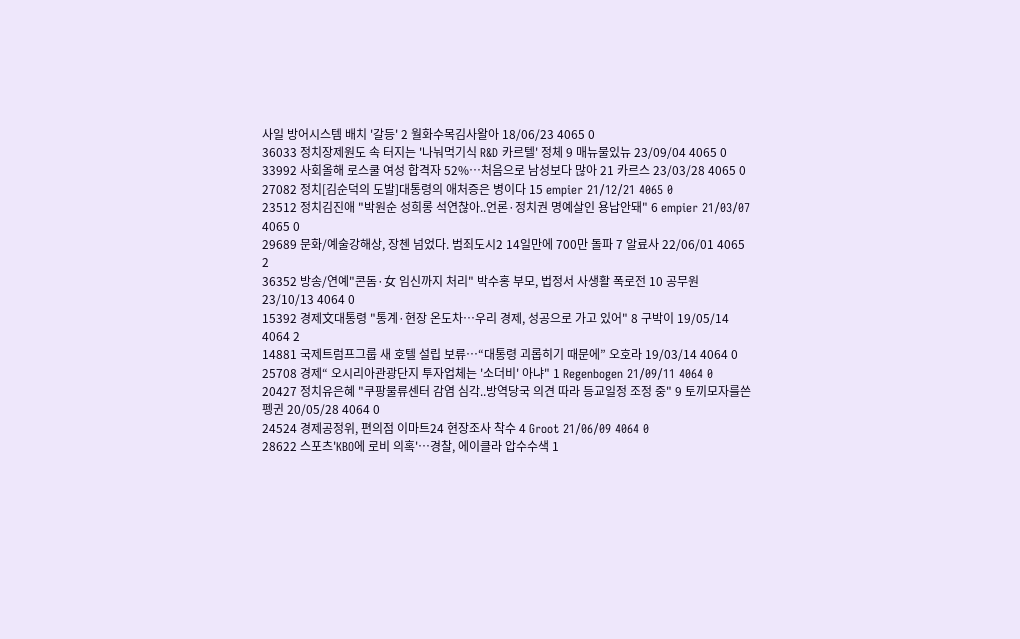사일 방어시스템 배치 '갈등' 2 월화수목김사왈아 18/06/23 4065 0
36033 정치장제원도 속 터지는 '나눠먹기식 R&D 카르텔' 정체 9 매뉴물있뉴 23/09/04 4065 0
33992 사회올해 로스쿨 여성 합격자 52%…처음으로 남성보다 많아 21 카르스 23/03/28 4065 0
27082 정치[김순덕의 도발]대통령의 애처증은 병이다 15 empier 21/12/21 4065 0
23512 정치김진애 "박원순 성희롱 석연찮아..언론·정치권 명예살인 용납안돼" 6 empier 21/03/07 4065 0
29689 문화/예술강해상, 장첸 넘었다. 범죄도시2 14일만에 700만 돌파 7 알료사 22/06/01 4065 2
36352 방송/연예"콘돔·女 임신까지 처리" 박수홍 부모, 법정서 사생활 폭로전 10 공무원 23/10/13 4064 0
15392 경제文대통령 "통계·현장 온도차…우리 경제, 성공으로 가고 있어" 8 구박이 19/05/14 4064 2
14881 국제트럼프그룹 새 호텔 설립 보류…“대통령 괴롭히기 때문에” 오호라 19/03/14 4064 0
25708 경제“ 오시리아관광단지 투자업체는 '소더비' 아냐" 1 Regenbogen 21/09/11 4064 0
20427 정치유은혜 "쿠팡물류센터 감염 심각..방역당국 의견 따라 등교일정 조정 중" 9 토끼모자를쓴펭귄 20/05/28 4064 0
24524 경제공정위, 편의점 이마트24 현장조사 착수 4 Groot 21/06/09 4064 0
28622 스포츠'KBO에 로비 의혹'…경찰, 에이클라 압수수색 1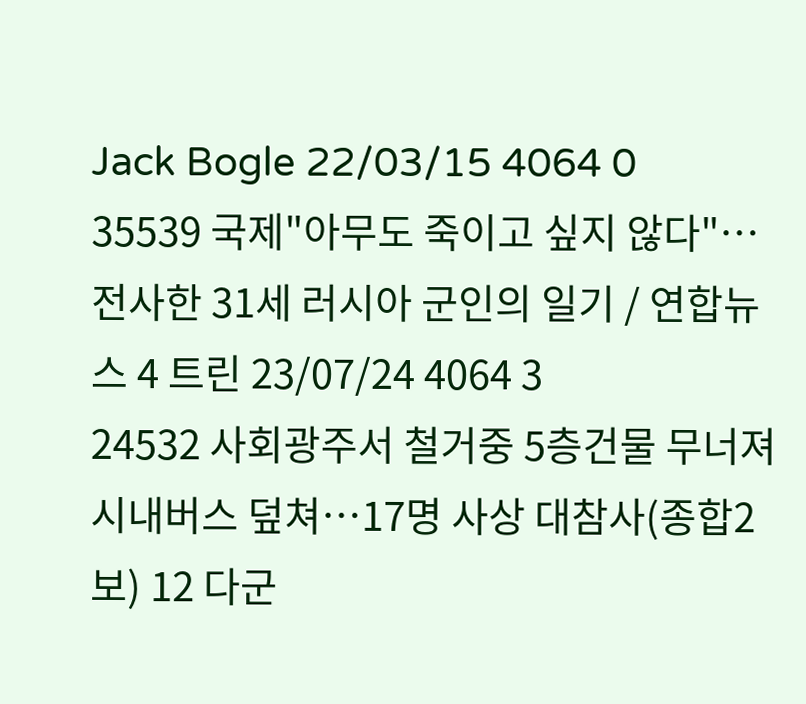Jack Bogle 22/03/15 4064 0
35539 국제"아무도 죽이고 싶지 않다"…전사한 31세 러시아 군인의 일기 / 연합뉴스 4 트린 23/07/24 4064 3
24532 사회광주서 철거중 5층건물 무너져 시내버스 덮쳐…17명 사상 대참사(종합2보) 12 다군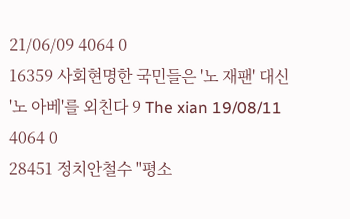21/06/09 4064 0
16359 사회현명한 국민들은 '노 재팬' 대신 '노 아베'를 외친다 9 The xian 19/08/11 4064 0
28451 정치안철수 "평소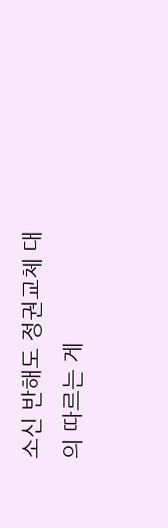소신 반해도 정권교체 대의 따르는 게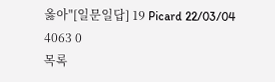옳아"[일문일답] 19 Picard 22/03/04 4063 0
목록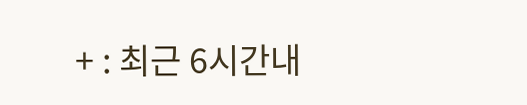+ : 최근 6시간내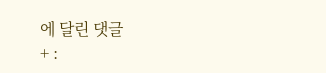에 달린 댓글
+ :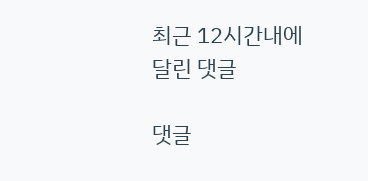최근 12시간내에 달린 댓글

댓글